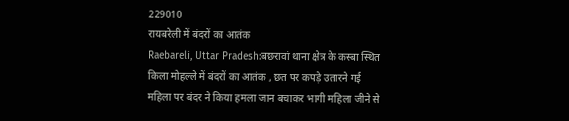229010
रायबरेली में बंदरों का आतंक
Raebareli, Uttar Pradesh:बछरावां थाना क्षेत्र के कस्बा स्थित किला मोहल्ले में बंदरों का आतंक , छत पर कपड़े उतारने गई महिला पर बंदर ने किया हमला जान बचाकर भागी महिला जीने से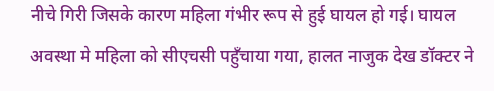नीचे गिरी जिसके कारण महिला गंभीर रूप से हुई घायल हो गई। घायल अवस्था मे महिला को सीएचसी पहुँचाया गया, हालत नाजुक देख डॉक्टर ने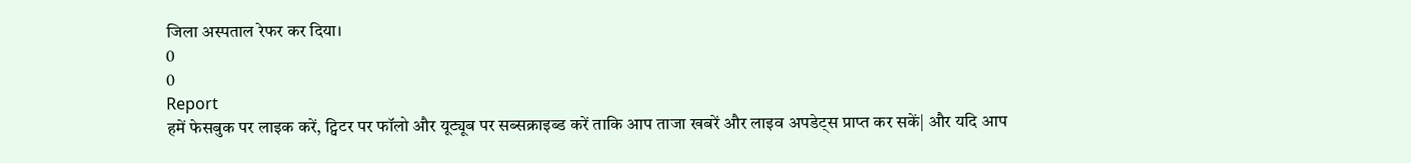जिला अस्पताल रेफर कर दिया।
0
0
Report
हमें फेसबुक पर लाइक करें, ट्विटर पर फॉलो और यूट्यूब पर सब्सक्राइब्ड करें ताकि आप ताजा खबरें और लाइव अपडेट्स प्राप्त कर सकें| और यदि आप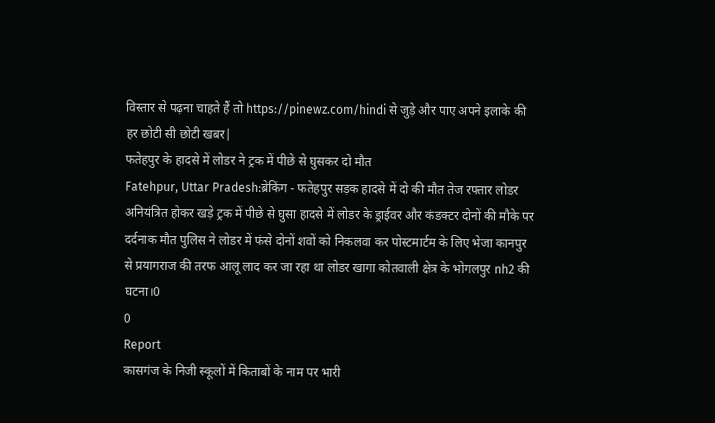विस्तार से पढ़ना चाहते हैं तो https://pinewz.com/hindi से जुड़े और पाए अपने इलाके की हर छोटी सी छोटी खबर|
फतेहपुर के हादसे में लोडर ने ट्रक में पीछे से घुसकर दो मौत
Fatehpur, Uttar Pradesh:ब्रेकिंग - फतेहपुर सड़क हादसे में दो की मौत तेज रफ्तार लोडर अनियंत्रित होकर खड़े ट्रक में पीछे से घुसा हादसे में लोडर के ड्राईवर और कंडक्टर दोनों की मौके पर दर्दनाक मौत पुलिस ने लोडर में फंसे दोनों शवों को निकलवा कर पोस्टमार्टम के लिए भेजा कानपुर से प्रयागराज की तरफ आलू लाद कर जा रहा था लोडर खागा कोतवाली क्षेत्र के भोगलपुर nh2 की घटना।0
0
Report
कासगंज के निजी स्कूलों में किताबों के नाम पर भारी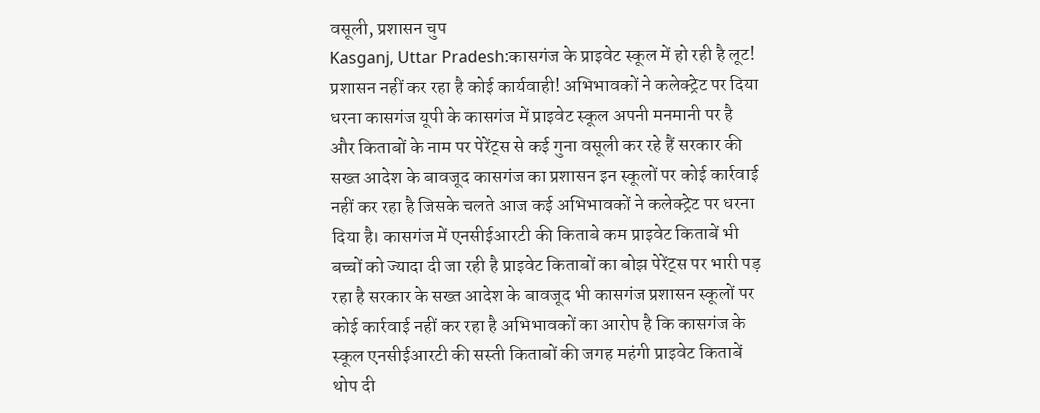वसूली, प्रशासन चुप
Kasganj, Uttar Pradesh:कासगंज के प्राइवेट स्कूल में हो रही है लूट! प्रशासन नहीं कर रहा है कोई कार्यवाही! अभिभावकों ने कलेक्ट्रेट पर दिया धरना कासगंज यूपी के कासगंज में प्राइवेट स्कूल अपनी मनमानी पर है और किताबों के नाम पर पेरेंट्स से कई गुना वसूली कर रहे हैं सरकार की सख्त आदेश के बावजूद कासगंज का प्रशासन इन स्कूलों पर कोई कार्रवाई नहीं कर रहा है जिसके चलते आज कई अभिभावकों ने कलेक्ट्रेट पर धरना दिया है। कासगंज में एनसीईआरटी की किताबे कम प्राइवेट किताबें भी बच्चों को ज्यादा दी जा रही है प्राइवेट किताबों का बोझ पेरेंट्स पर भारी पड़ रहा है सरकार के सख्त आदेश के बावजूद भी कासगंज प्रशासन स्कूलों पर कोई कार्रवाई नहीं कर रहा है अभिभावकों का आरोप है कि कासगंज के स्कूल एनसीईआरटी की सस्ती किताबों की जगह महंगी प्राइवेट किताबें थोप दी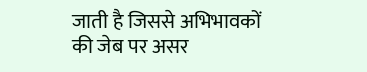जाती है जिससे अभिभावकों की जेब पर असर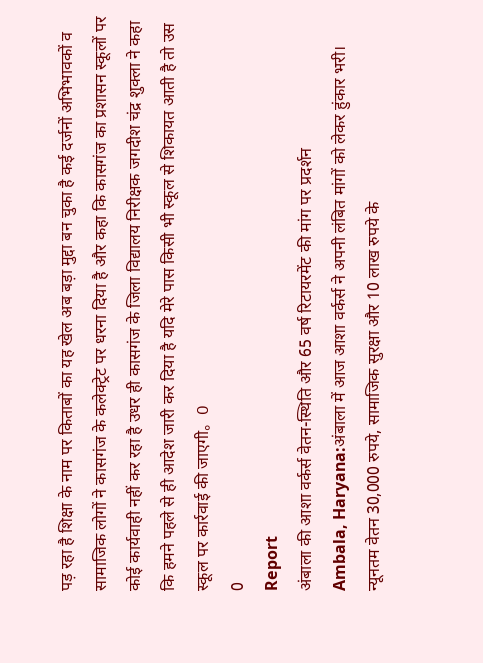पड़ रहा है शिक्षा के नाम पर किताबों का यह खेल अब बड़ा मुद्दा बन चुका है कई दर्जनों अभिभावकों व सामाजिक लोगों ने कासगंज के कलेक्ट्रेट पर धरना दिया है और कहा कि कासगंज का प्रशासन स्कूलों पर कोई कार्यवाही नहीं कर रहा है उधर ही कासगंज के जिला विद्यालय निरीक्षक जगदीश चंद्र शुक्ला ने कहा कि हमने पहले से ही आदेश जारी कर दिया है यदि मेरे पास किसी भी स्कूल से शिकायत आती है तो उस स्कूल पर कार्रवाई की जाएगी。0
0
Report
अंबाला की आशा वर्कर्स वेतन-स्थिति और 65 वर्ष रिटायरमेंट की मांग पर प्रदर्शन
Ambala, Haryana:अंबाला में आज आशा वर्कर्स ने अपनी लंबित मांगों को लेकर हुंकार भरी। न्यूनतम वेतन 30,000 रुपये, सामाजिक सुरक्षा और 10 लाख रुपये के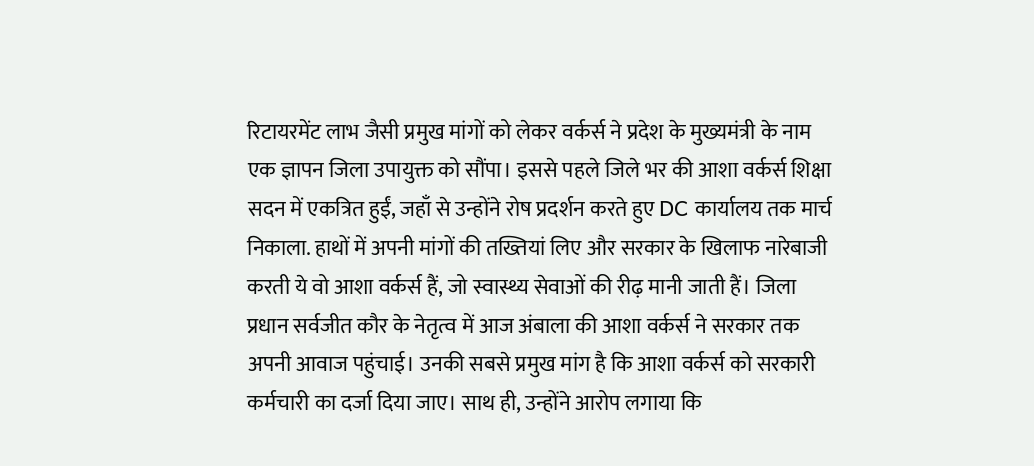रिटायरमेंट लाभ जैसी प्रमुख मांगों को लेकर वर्कर्स ने प्रदेश के मुख्यमंत्री के नाम एक ज्ञापन जिला उपायुक्त को सौंपा। इससे पहले जिले भर की आशा वर्कर्स शिक्षा सदन में एकत्रित हुईं, जहाँ से उन्होंने रोष प्रदर्शन करते हुए DC कार्यालय तक मार्च निकाला. हाथों में अपनी मांगों की तख्तियां लिए और सरकार के खिलाफ नारेबाजी करती ये वो आशा वर्कर्स हैं, जो स्वास्थ्य सेवाओं की रीढ़ मानी जाती हैं। जिला प्रधान सर्वजीत कौर के नेतृत्व में आज अंबाला की आशा वर्कर्स ने सरकार तक अपनी आवाज पहुंचाई। उनकी सबसे प्रमुख मांग है कि आशा वर्कर्स को सरकारी कर्मचारी का दर्जा दिया जाए। साथ ही, उन्होंने आरोप लगाया कि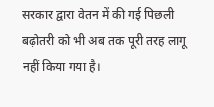सरकार द्वारा वेतन में की गई पिछली बढ़ोतरी को भी अब तक पूरी तरह लागू नहीं किया गया है।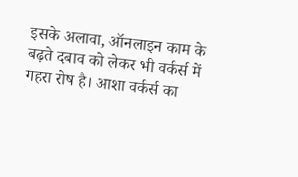इसके अलावा, ऑनलाइन काम के बढ़ते दबाव को लेकर भी वर्कर्स में गहरा रोष है। आशा वर्कर्स का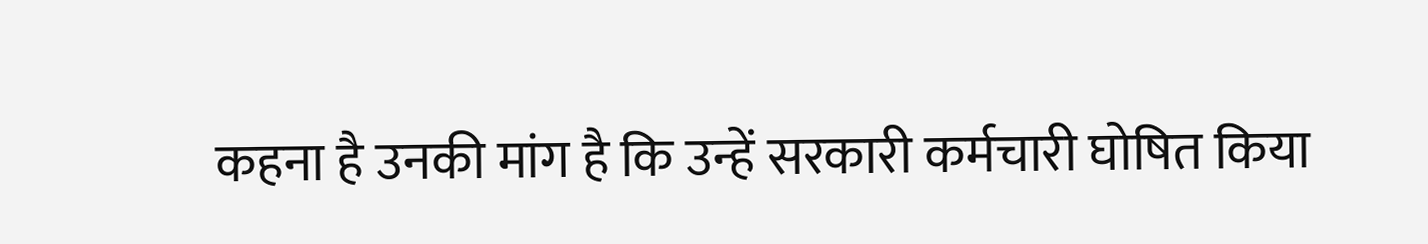कहना है उनकी मांग है कि उन्हें सरकारी कर्मचारी घोषित किया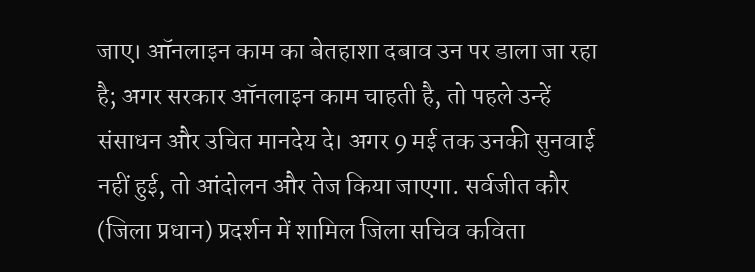जाए। ऑनलाइन काम का बेतहाशा दबाव उन पर डाला जा रहा है; अगर सरकार ऑनलाइन काम चाहती है, तो पहले उन्हें संसाधन और उचित मानदेय दे। अगर 9 मई तक उनकी सुनवाई नहीं हुई, तो आंदोलन और तेज किया जाएगा. सर्वजीत कौर (जिला प्रधान) प्रदर्शन में शामिल जिला सचिव कविता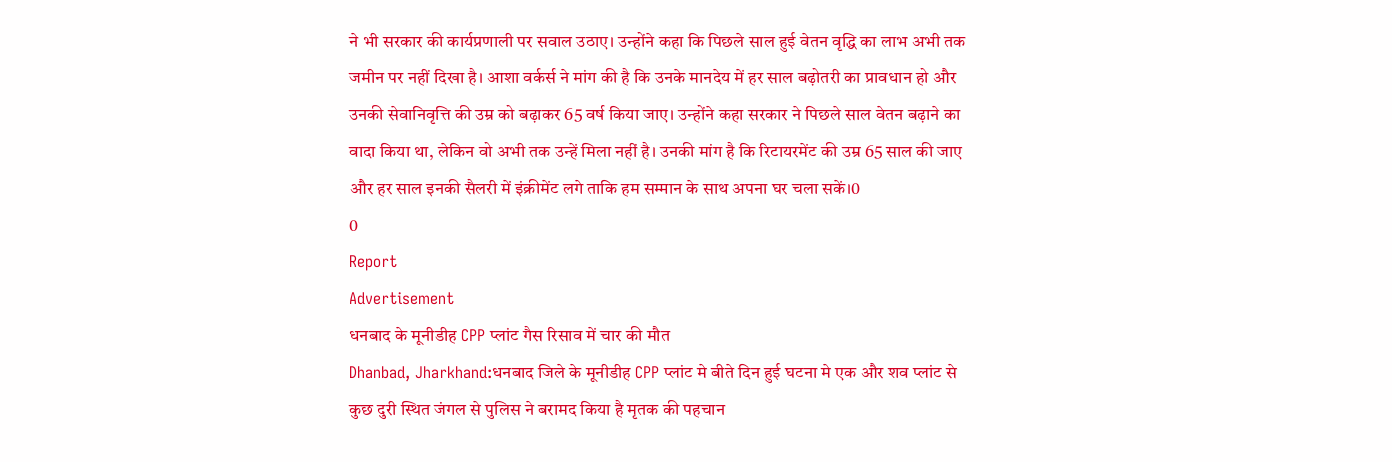ने भी सरकार की कार्यप्रणाली पर सवाल उठाए। उन्होंने कहा कि पिछले साल हुई वेतन वृद्धि का लाभ अभी तक जमीन पर नहीं दिखा है। आशा वर्कर्स ने मांग की है कि उनके मानदेय में हर साल बढ़ोतरी का प्रावधान हो और उनकी सेवानिवृत्ति की उम्र को बढ़ाकर 65 वर्ष किया जाए। उन्होंने कहा सरकार ने पिछले साल वेतन बढ़ाने का वादा किया था, लेकिन वो अभी तक उन्हें मिला नहीं है। उनकी मांग है कि रिटायरमेंट की उम्र 65 साल की जाए और हर साल इनकी सैलरी में इंक्रीमेंट लगे ताकि हम सम्मान के साथ अपना घर चला सकें।0
0
Report
Advertisement
धनबाद के मूनीडीह CPP प्लांट गैस रिसाव में चार की मौत
Dhanbad, Jharkhand:धनबाद जिले के मूनीडीह CPP प्लांट मे बीते दिन हुई घटना मे एक और शव प्लांट से कुछ दुरी स्थित जंगल से पुलिस ने बरामद किया है मृतक की पहचान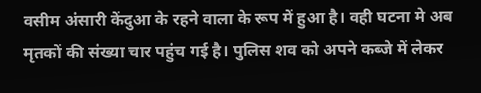वसीम अंसारी केंदुआ के रहने वाला के रूप में हुआ है। वही घटना मे अब मृतकों की संख्या चार पहुंच गई है। पुलिस शव को अपने कब्जे में लेकर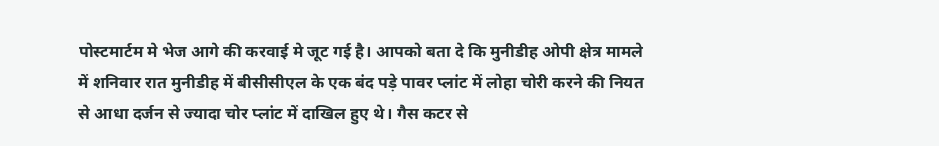पोस्टमार्टम मे भेज आगे की करवाई मे जूट गई है। आपको बता दे कि मुनीडीह ओपी क्षेत्र मामले में शनिवार रात मुनीडीह में बीसीसीएल के एक बंद पड़े पावर प्लांट में लोहा चोरी करने की नियत से आधा दर्जन से ज्यादा चोर प्लांट में दाखिल हुए थे। गैस कटर से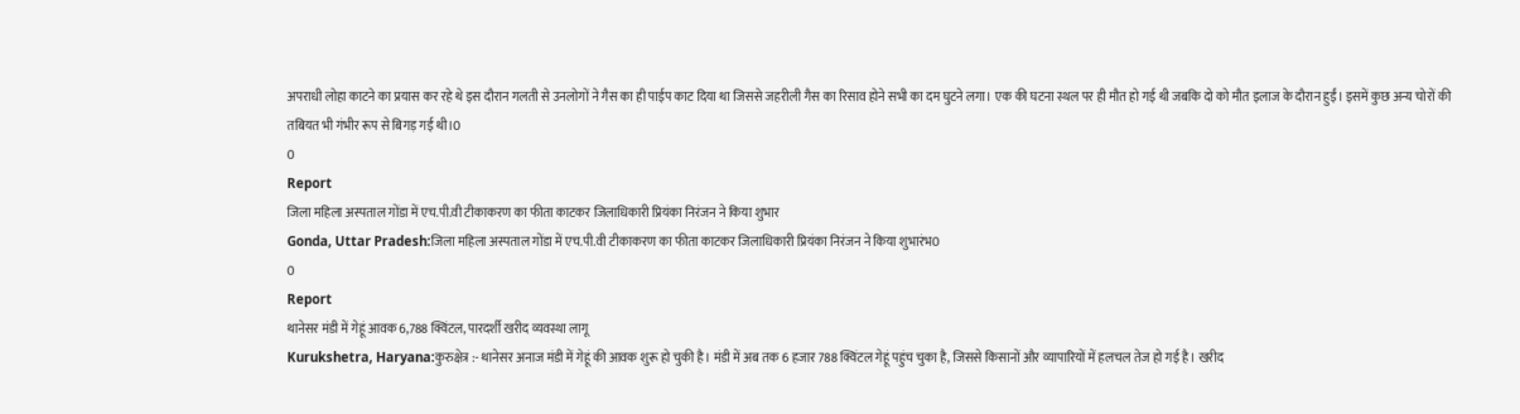अपराधी लोहा काटने का प्रयास कर रहे थे इस दौरान गलती से उनलोगों ने गैस का ही पाईप काट दिया था जिससे जहरीली गैस का रिसाव होने सभी का दम घुटने लगा। एक की घटना स्थल पर ही मौत हो गई थी जबकि दो को मौत इलाज के दौरान हुईं। इसमें कुछ अन्य चोरों की तबियत भी गंभीर रूप से बिगड़ गई थी।0
0
Report
जिला महिला अस्पताल गोंडा में एच.पी.वी टीकाकरण का फीता काटकर जिलाधिकारी प्रियंका निरंजन ने किया शुभार
Gonda, Uttar Pradesh:जिला महिला अस्पताल गोंडा में एच.पी.वी टीकाकरण का फीता काटकर जिलाधिकारी प्रियंका निरंजन ने किया शुभारंभ0
0
Report
थानेसर मंडी में गेहूं आवक 6,788 क्विंटल, पारदर्शी खरीद व्यवस्था लागू
Kurukshetra, Haryana:कुरुक्षेत्र :- थानेसर अनाज मंडी में गेहूं की आवक शुरू हो चुकी है। मंडी में अब तक 6 हजार 788 क्विंटल गेहूं पहुंच चुका है, जिससे किसानों और व्यापारियों में हलचल तेज हो गई है। खरीद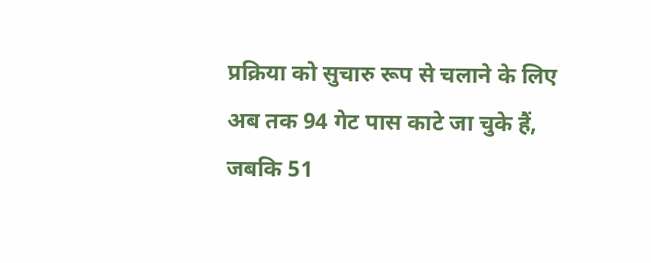प्रक्रिया को सुचारु रूप से चलाने के लिए अब तक 94 गेट पास काटे जा चुके हैं, जबकि 51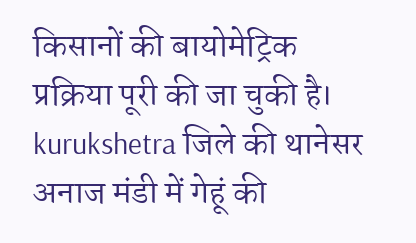किसानों की बायोमेट्रिक प्रक्रिया पूरी की जा चुकी है। kurukshetra जिले की थानेसर अनाज मंडी में गेहूं की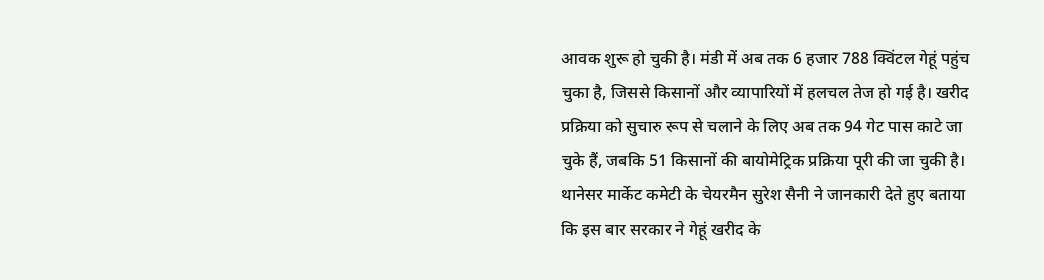आवक शुरू हो चुकी है। मंडी में अब तक 6 हजार 788 क्विंटल गेहूं पहुंच चुका है, जिससे किसानों और व्यापारियों में हलचल तेज हो गई है। खरीद प्रक्रिया को सुचारु रूप से चलाने के लिए अब तक 94 गेट पास काटे जा चुके हैं, जबकि 51 किसानों की बायोमेट्रिक प्रक्रिया पूरी की जा चुकी है। थानेसर मार्केट कमेटी के चेयरमैन सुरेश सैनी ने जानकारी देते हुए बताया कि इस बार सरकार ने गेहूं खरीद के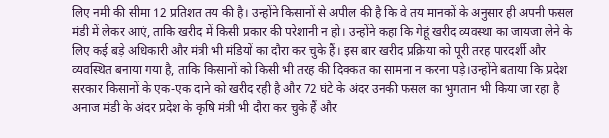लिए नमी की सीमा 12 प्रतिशत तय की है। उन्होंने किसानों से अपील की है कि वे तय मानकों के अनुसार ही अपनी फसल मंडी में लेकर आएं, ताकि खरीद में किसी प्रकार की परेशानी न हो। उन्होंने कहा कि गेहूं खरीद व्यवस्था का जायजा लेने के लिए कई बड़े अधिकारी और मंत्री भी मंडियों का दौरा कर चुके हैं। इस बार खरीद प्रक्रिया को पूरी तरह पारदर्शी और व्यवस्थित बनाया गया है, ताकि किसानों को किसी भी तरह की दिक्कत का सामना न करना पड़े।उन्होंने बताया कि प्रदेश सरकार किसानों के एक-एक दाने को खरीद रही है और 72 घंटे के अंदर उनकी फसल का भुगतान भी किया जा रहा है अनाज मंडी के अंदर प्रदेश के कृषि मंत्री भी दौरा कर चुके हैं और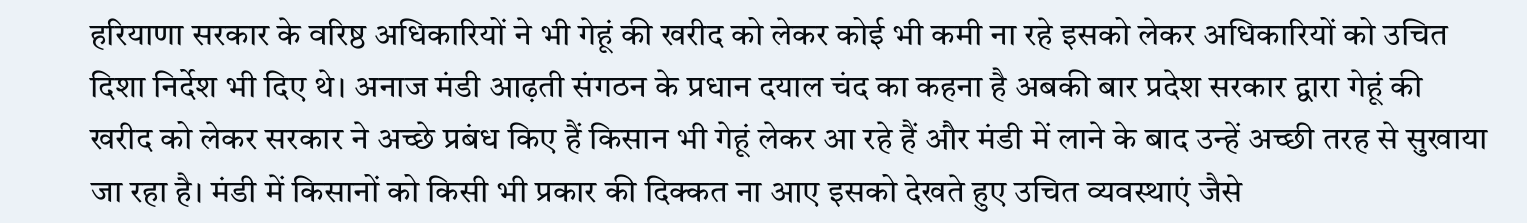हरियाणा सरकार के वरिष्ठ अधिकारियों ने भी गेहूं की खरीद को लेकर कोई भी कमी ना रहे इसको लेकर अधिकारियों को उचित दिशा निर्देश भी दिए थे। अनाज मंडी आढ़ती संगठन के प्रधान दयाल चंद का कहना है अबकी बार प्रदेश सरकार द्वारा गेहूं की खरीद को लेकर सरकार ने अच्छे प्रबंध किए हैं किसान भी गेहूं लेकर आ रहे हैं और मंडी में लाने के बाद उन्हें अच्छी तरह से सुखाया जा रहा है। मंडी में किसानों को किसी भी प्रकार की दिक्कत ना आए इसको देखते हुए उचित व्यवस्थाएं जैसे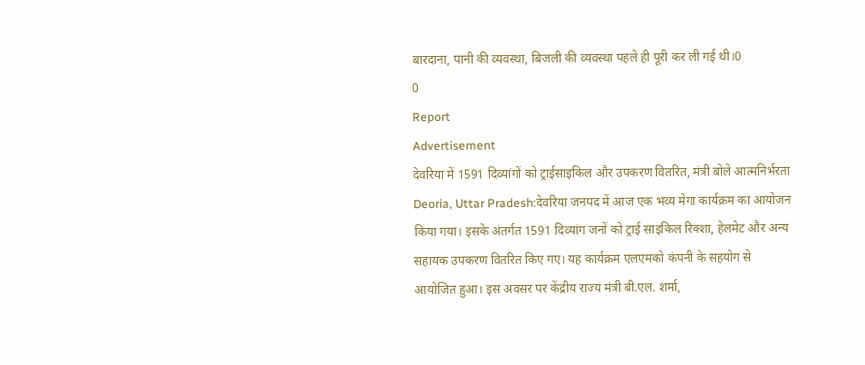बारदाना, पानी की व्यवस्था, बिजली की व्यवस्था पहले ही पूरी कर ली गई थी।0
0
Report
Advertisement
देवरिया में 1591 दिव्यांगों को ट्राईसाइकिल और उपकरण वितरित, मंत्री बोले आत्मनिर्भरता
Deoria, Uttar Pradesh:देवरिया जनपद में आज एक भव्य मेगा कार्यक्रम का आयोजन किया गया। इसके अंतर्गत 1591 दिव्यांग जनों को ट्राई साइकिल रिक्शा, हेलमेट और अन्य सहायक उपकरण वितरित किए गए। यह कार्यक्रम एलएमको कंपनी के सहयोग से आयोजित हुआ। इस अवसर पर केंद्रीय राज्य मंत्री बी.एल. शर्मा,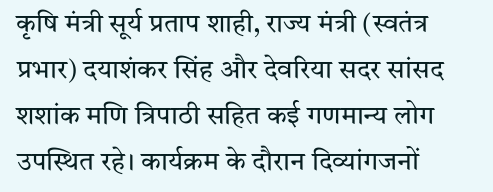कृषि मंत्री सूर्य प्रताप शाही, राज्य मंत्री (स्वतंत्र प्रभार) दयाशंकर सिंह और देवरिया सदर सांसद शशांक मणि त्रिपाठी सहित कई गणमान्य लोग उपस्थित रहे। कार्यक्रम के दौरान दिव्यांगजनों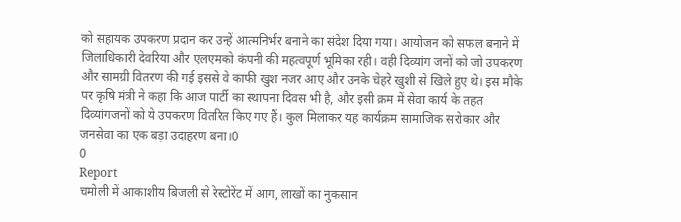को सहायक उपकरण प्रदान कर उन्हें आत्मनिर्भर बनाने का संदेश दिया गया। आयोजन को सफल बनाने में जिलाधिकारी देवरिया और एलएमको कंपनी की महत्वपूर्ण भूमिका रही। वही दिव्यांग जनों को जो उपकरण और सामग्री वितरण की गई इससे वे काफी खुश नजर आए और उनके चेहरे खुशी से खिले हुए थे। इस मौके पर कृषि मंत्री ने कहा कि आज पार्टी का स्थापना दिवस भी है, और इसी क्रम में सेवा कार्य के तहत दिव्यांगजनों को ये उपकरण वितरित किए गए हैं। कुल मिलाकर यह कार्यक्रम सामाजिक सरोकार और जनसेवा का एक बड़ा उदाहरण बना।0
0
Report
चमोली में आकाशीय बिजली से रेस्टोरेंट में आग, लाखों का नुकसान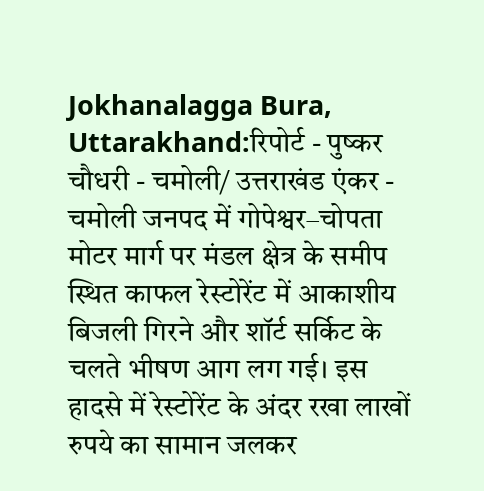Jokhanalagga Bura, Uttarakhand:रिपोर्ट - पुष्कर चौधरी - चमोली/ उत्तराखंड एंकर - चमोली जनपद में गोपेश्वर–चोपता मोटर मार्ग पर मंडल क्षेत्र के समीप स्थित काफल रेस्टोरेंट में आकाशीय बिजली गिरने और शॉर्ट सर्किट के चलते भीषण आग लग गई। इस हादसे में रेस्टोरेंट के अंदर रखा लाखों रुपये का सामान जलकर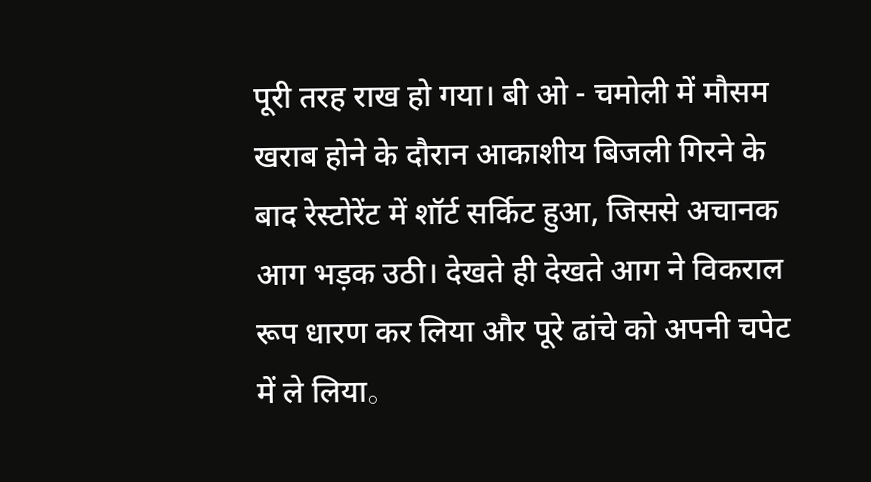पूरी तरह राख हो गया। बी ओ - चमोली में मौसम खराब होने के दौरान आकाशीय बिजली गिरने के बाद रेस्टोरेंट में शॉर्ट सर्किट हुआ, जिससे अचानक आग भड़क उठी। देखते ही देखते आग ने विकराल रूप धारण कर लिया और पूरे ढांचे को अपनी चपेट में ले लिया。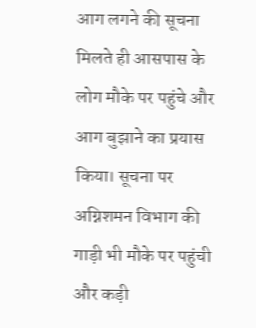आग लगने की सूचना मिलते ही आसपास के लोग मौके पर पहुंचे और आग बुझाने का प्रयास किया। सूचना पर अग्निशमन विभाग की गाड़ी भी मौके पर पहुंची और कड़ी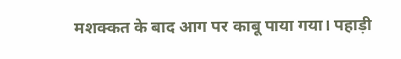मशक्कत के बाद आग पर काबू पाया गया। पहाड़ी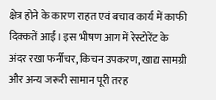क्षेत्र होने के कारण राहत एवं बचाव कार्य में काफी दिक्कतें आईं। इस भीषण आग में रेस्टोरेंट के अंदर रखा फर्नीचर, किचन उपकरण, खाद्य सामग्री और अन्य जरूरी सामान पूरी तरह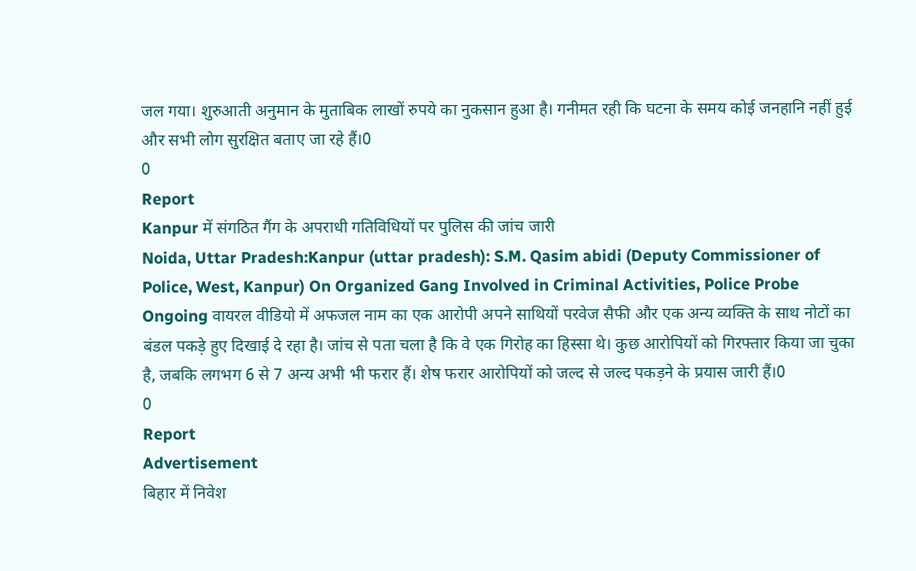जल गया। शुरुआती अनुमान के मुताबिक लाखों रुपये का नुकसान हुआ है। गनीमत रही कि घटना के समय कोई जनहानि नहीं हुई और सभी लोग सुरक्षित बताए जा रहे हैं।0
0
Report
Kanpur में संगठित गैंग के अपराधी गतिविधियों पर पुलिस की जांच जारी
Noida, Uttar Pradesh:Kanpur (uttar pradesh): S.M. Qasim abidi (Deputy Commissioner of Police, West, Kanpur) On Organized Gang Involved in Criminal Activities, Police Probe Ongoing वायरल वीडियो में अफजल नाम का एक आरोपी अपने साथियों परवेज सैफी और एक अन्य व्यक्ति के साथ नोटों का बंडल पकड़े हुए दिखाई दे रहा है। जांच से पता चला है कि वे एक गिरोह का हिस्सा थे। कुछ आरोपियों को गिरफ्तार किया जा चुका है, जबकि लगभग 6 से 7 अन्य अभी भी फरार हैं। शेष फरार आरोपियों को जल्द से जल्द पकड़ने के प्रयास जारी हैं।0
0
Report
Advertisement
बिहार में निवेश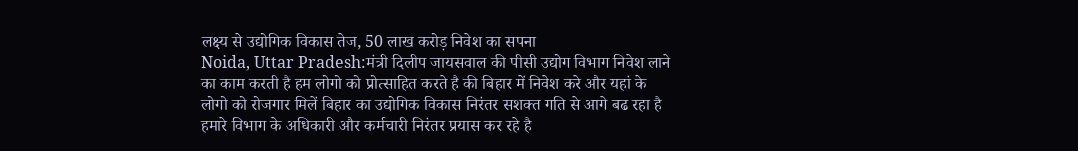लक्ष्य से उद्योगिक विकास तेज, 50 लाख करोड़ निवेश का सपना
Noida, Uttar Pradesh:मंत्री दिलीप जायसवाल की पीसी उद्योग विभाग निवेश लाने का काम करती है हम लोगो को प्रोत्साहित करते है की बिहार में निवेश करे और यहां के लोगो को रोजगार मिलें बिहार का उद्योगिक विकास निरंतर सशक्त गति से आगे बढ रहा है हमारे विभाग के अधिकारी और कर्मचारी निरंतर प्रयास कर रहे है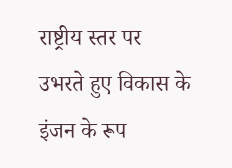राष्ट्रीय स्तर पर उभरते हुए विकास के इंजन के रूप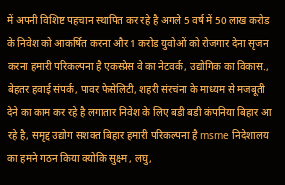में अपनी विशिष्ट पहचान स्थापित कर रहे है अगले 5 वर्ष में 50 लाख करोड के निवेश को आकर्षित करना और 1 करोड युवोओं को रोजगार देना सृजन करना हमारी परिकल्पना है एकस्प्रेस वे का नेटवर्क, उद्योगिक का विकास., बेहतर हवाई संपर्क, पावर फेसेलिटी, शहरी संरचंना के माध्यम से मजबूती देने का काम कर रहे है लगातार निवेश के लिए बडी बडी कंपनिया बिहार आ रहे है, समृद्द उद्योग सशक्त बिहार हमारी परिकल्पना है msme निदेशालय का हमने गठन किया क्योकि सुक्ष्म , लघु,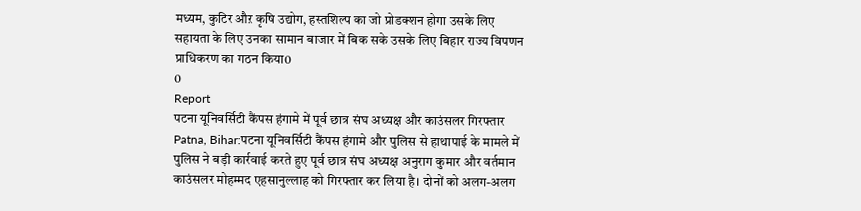मध्यम, कुटिर औऱ कृषि उद्योग, हस्तशिल्प का जो प्रोडक्शन होगा उसके लिए सहायता के लिए उनका सामान बाजार में बिक सके उसके लिए बिहार राज्य विपणन प्राधिकरण का गठन किया0
0
Report
पटना यूनिवर्सिटी कैंपस हंगामे में पूर्व छात्र संघ अध्यक्ष और काउंसलर गिरफ्तार
Patna, Bihar:पटना यूनिवर्सिटी कैंपस हंगामे और पुलिस से हाथापाई के मामले में पुलिस ने बड़ी कार्रवाई करते हुए पूर्व छात्र संघ अध्यक्ष अनुराग कुमार और वर्तमान काउंसलर मोहम्मद एहसानुल्लाह को गिरफ्तार कर लिया है। दोनों को अलग-अलग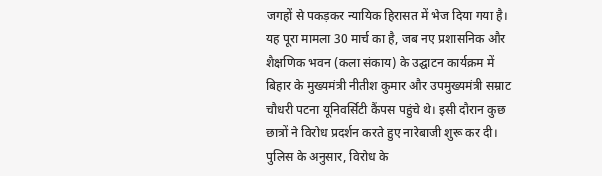जगहों से पकड़कर न्यायिक हिरासत में भेज दिया गया है। यह पूरा मामला 30 मार्च का है, जब नए प्रशासनिक और शैक्षणिक भवन (कला संकाय) के उद्घाटन कार्यक्रम में बिहार के मुख्यमंत्री नीतीश कुमार और उपमुख्यमंत्री सम्राट चौधरी पटना यूनिवर्सिटी कैंपस पहुंचे थे। इसी दौरान कुछ छात्रों ने विरोध प्रदर्शन करते हुए नारेबाजी शुरू कर दी। पुलिस के अनुसार, विरोध के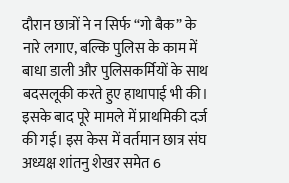दौरान छात्रों ने न सिर्फ “गो बैक” के नारे लगाए, बल्कि पुलिस के काम में बाधा डाली और पुलिसकर्मियों के साथ बदसलूकी करते हुए हाथापाई भी की। इसके बाद पूरे मामले में प्राथमिकी दर्ज की गई। इस केस में वर्तमान छात्र संघ अध्यक्ष शांतनु शेखर समेत 6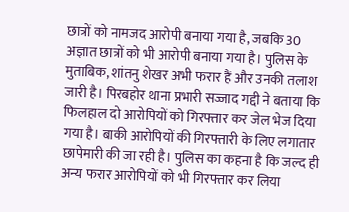छात्रों को नामजद आरोपी बनाया गया है, जबकि 30 अज्ञात छात्रों को भी आरोपी बनाया गया है। पुलिस के मुताबिक, शांतनु शेखर अभी फरार हैं और उनकी तलाश जारी है। पिरबहोर थाना प्रभारी सज्जाद गद्दी ने बताया कि फिलहाल दो आरोपियों को गिरफ्तार कर जेल भेज दिया गया है। बाकी आरोपियों की गिरफ्तारी के लिए लगातार छापेमारी की जा रही है। पुलिस का कहना है कि जल्द ही अन्य फरार आरोपियों को भी गिरफ्तार कर लिया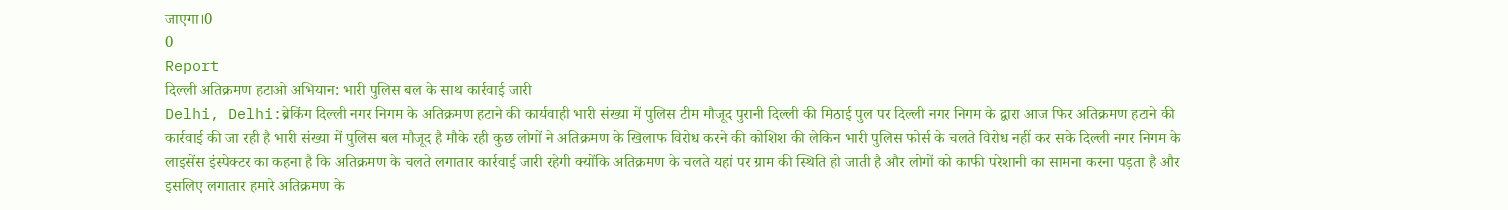जाएगा।0
0
Report
दिल्ली अतिक्रमण हटाओ अभियान: भारी पुलिस बल के साथ कार्रवाई जारी
Delhi, Delhi:ब्रेकिंग दिल्ली नगर निगम के अतिक्रमण हटाने की कार्यवाही भारी संख्या में पुलिस टीम मौजूद पुरानी दिल्ली की मिठाई पुल पर दिल्ली नगर निगम के द्वारा आज फिर अतिक्रमण हटाने की कार्रवाई की जा रही है भारी संख्या में पुलिस बल मौजूद है मौके रही कुछ लोगों ने अतिक्रमण के खिलाफ विरोध करने की कोशिश की लेकिन भारी पुलिस फोर्स के चलते विरोध नहीं कर सके दिल्ली नगर निगम के लाइसेंस इंस्पेक्टर का कहना है कि अतिक्रमण के चलते लगातार कार्रवाई जारी रहेगी क्योंकि अतिक्रमण के चलते यहां पर ग्राम की स्थिति हो जाती है और लोगों को काफी परेशानी का सामना करना पड़ता है और इसलिए लगातार हमारे अतिक्रमण के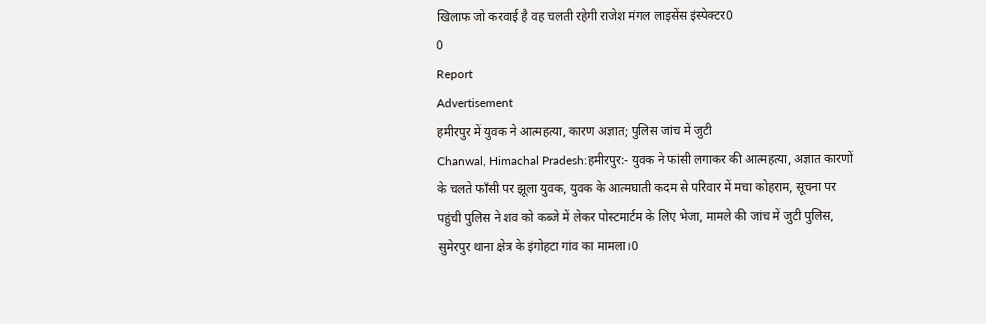खिलाफ जो करवाई है वह चलती रहेगी राजेश मंगल लाइसेंस इंस्पेक्टर0
0
Report
Advertisement
हमीरपुर में युवक ने आत्महत्या, कारण अज्ञात; पुलिस जांच में जुटी
Chanwal, Himachal Pradesh:हमीरपुर:- युवक ने फांसी लगाकर की आत्महत्या, अज्ञात कारणों के चलते फाँसी पर झूला युवक, युवक के आत्मघाती कदम से परिवार में मचा कोहराम, सूचना पर पहुंची पुलिस ने शव को कब्जे में लेकर पोस्टमार्टम के लिए भेजा, मामले की जांच में जुटी पुलिस, सुमेरपुर थाना क्षेत्र के इंगोहटा गांव का मामला।0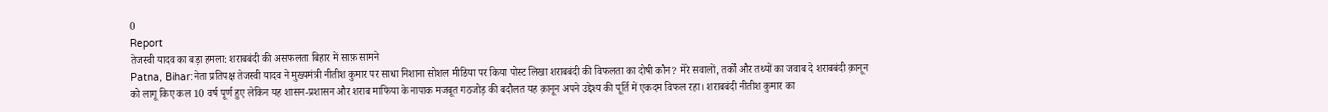0
Report
तेजस्वी यादव का बड़ा हमला: शराबबंदी की असफलता बिहार में साफ़ सामने
Patna, Bihar:नेता प्रतिपक्ष तेजस्वी यादव ने मुख्यमंत्री नीतीश कुमार पर साधा निशाना सोशल मीडिया पर किया पोस्ट लिखा शराबबंदी की विफलता का दोषी कौन? मेरे सवालों, तर्कों और तथ्यों का जवाब दे शराबबंदी क़ानून को लागू किए कल 10 वर्ष पूर्ण हुए लेकिन यह शासन-प्रशासन और शराब माफिया के नापाक मजबूत गठजोड़ की बदौलत यह क़ानून अपने उद्देश्य की पूर्ति में एकदम विफल रहा। शराबबंदी नीतीश कुमार का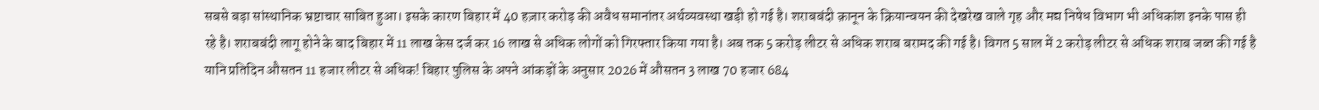सबसे बड़ा सांस्थानिक भ्रष्टाचार साबित हुआ। इसके कारण बिहार में 40 हज़ार करोड़ की अवैध समानांतर अर्थव्यवस्था खड़ी हो गई है। शराबबंदी क़ानून के क्रियान्वयन की देखरेख वाले गृह और मद्य निषेध विभाग भी अधिकांश इनके पास ही रहे है। शराबबंदी लागू होने के बाद बिहार में 11 लाख केस दर्ज कर 16 लाख से अधिक लोगों को गिरफ्तार किया गया है। अब तक 5 करोड़ लीटर से अधिक शराब बरामद की गई है। विगत 5 साल में 2 करोड़ लीटर से अधिक शराब जब्त की गई है यानि प्रतिदिन औसतन 11 हजार लीटर से अधिक! बिहार पुलिस के अपने आंकड़ों के अनुसार 2026 में औसतन 3 लाख 70 हजार 684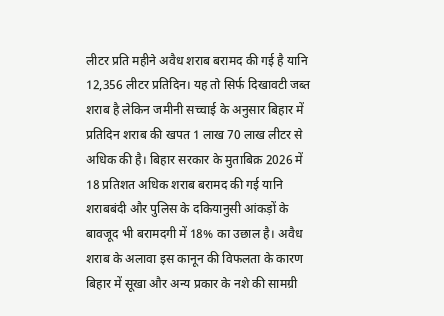लीटर प्रति महीने अवैध शराब बरामद की गई है यानि 12,356 लीटर प्रतिदिन। यह तो सिर्फ दिखावटी जब्त शराब है लेकिन जमीनी सच्चाई के अनुसार बिहार में प्रतिदिन शराब की खपत 1 लाख 70 लाख लीटर से अधिक की है। बिहार सरकार के मुताबिक़ 2026 में 18 प्रतिशत अधिक शराब बरामद की गई यानि शराबबंदी और पुलिस के दकियानुसी आंकड़ों के बावजूद भी बरामदगी में 18% का उछाल है। अवैध शराब के अलावा इस कानून की विफलता के कारण बिहार में सूखा और अन्य प्रकार के नशे की सामग्री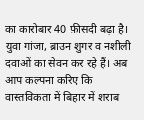का कारोबार 40 फ़ीसदी बढ़ा है। युवा गांजा, ब्राउन शुगर व नशीली दवाओं का सेवन कर रहे हैं। अब आप कल्पना करिए कि वास्तविकता में बिहार में शराब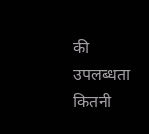की उपलब्धता कितनी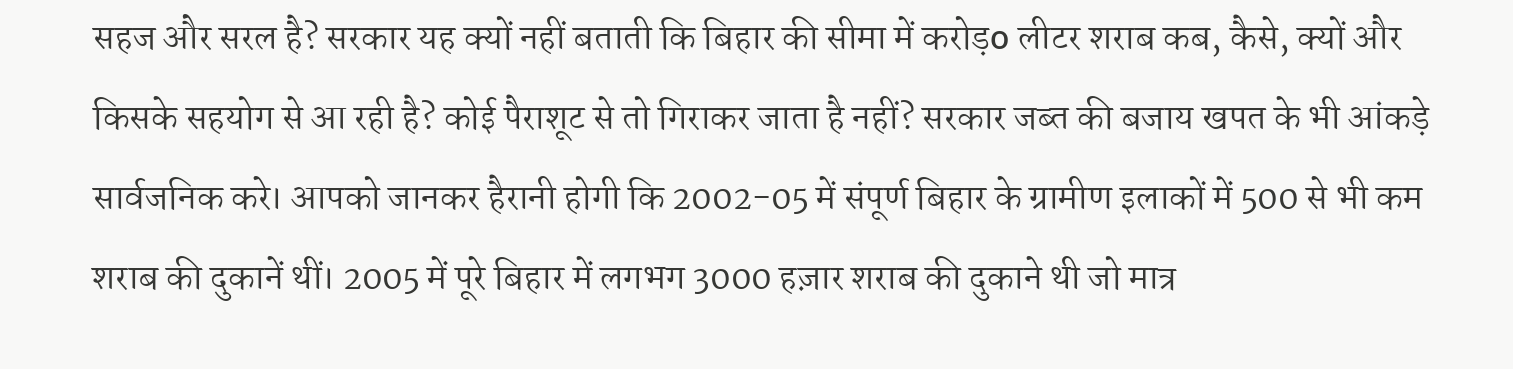सहज और सरल है? सरकार यह क्यों नहीं बताती कि बिहार की सीमा में करोड़о लीटर शराब कब, कैसे, क्यों और किसके सहयोग से आ रही है? कोई पैराशूट से तो गिराकर जाता है नहीं? सरकार जब्त की बजाय खपत के भी आंकड़े सार्वजनिक करे। आपको जानकर हैरानी होगी कि 2002-05 में संपूर्ण बिहार के ग्रामीण इलाकों में 500 से भी कम शराब की दुकानें थीं। 2005 में पूरे बिहार में लगभग 3000 हज़ार शराब की दुकाने थी जो मात्र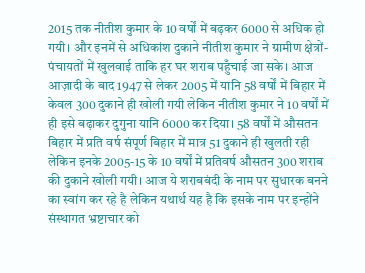2015 तक नीतीश कुमार के 10 वर्षों में बढ़कर 6000 से अधिक हो गयी। और इनमें से अधिकांश दुकाने नीतीश कुमार ने ग्रामीण क्षेत्रों-पंचायतों में खुलवाई ताकि हर घर शराब पहुँचाई जा सके। आज आज़ादी के बाद 1947 से लेकर 2005 में यानि 58 वर्षों में बिहार में केवल 300 दुकाने ही खोली गयी लेकिन नीतीश कुमार ने 10 वर्षों में ही इसे बढ़ाकर दुगुना यानि 6000 कर दिया। 58 वर्षों में औसतन बिहार में प्रति वर्ष संपूर्ण बिहार में मात्र 51 दुकाने ही खुलती रही लेकिन इनके 2005-15 के 10 वर्षों में प्रतिवर्ष औसतन 300 शराब की दुकाने खोली गयी। आज ये शराबबंदी के नाम पर सुधारक बनने का स्वांग कर रहे है लेकिन यथार्थ यह है कि इसके नाम पर इन्होंने संस्थागत भ्रष्टाचार को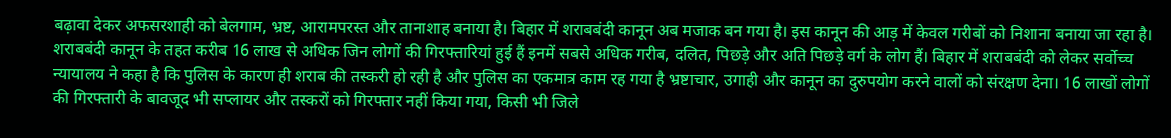बढ़ावा देकर अफसरशाही को बेलगाम, भ्रष्ट, आरामपरस्त और तानाशाह बनाया है। बिहार में शराबबंदी कानून अब मजाक बन गया है। इस कानून की आड़ में केवल गरीबों को निशाना बनाया जा रहा है। शराबबंदी कानून के तहत करीब 16 लाख से अधिक जिन लोगों की गिरफ्तारियां हुई हैं इनमें सबसे अधिक गरीब, दलित, पिछड़े और अति पिछड़े वर्ग के लोग हैं। बिहार में शराबबंदी को लेकर सर्वोच्च न्यायालय ने कहा है कि पुलिस के कारण ही शराब की तस्करी हो रही है और पुलिस का एकमात्र काम रह गया है भ्रष्टाचार, उगाही और कानून का दुरुपयोग करने वालों को संरक्षण देना। 16 लाखों लोगों की गिरफ्तारी के बावजूद भी सप्लायर और तस्करों को गिरफ्तार नहीं किया गया, किसी भी जिले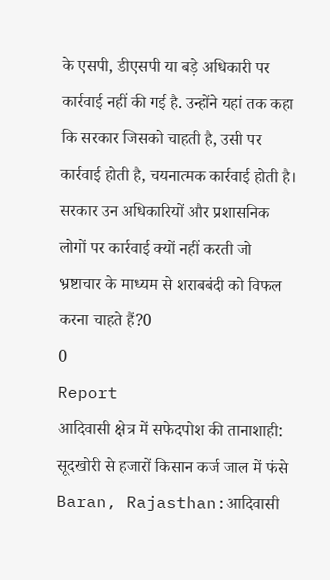के एसपी, डीएसपी या बड़े अधिकारी पर कार्रवाई नहीं की गई है. उन्होंने यहां तक कहा कि सरकार जिसको चाहती है, उसी पर कार्रवाई होती है, चयनात्मक कार्रवाई होती है। सरकार उन अधिकारियों और प्रशासनिक लोगों पर कार्रवाई क्यों नहीं करती जो भ्रष्टाचार के माध्यम से शराबबंदी को विफल करना चाहते हैं?0
0
Report
आदिवासी क्षेत्र में सफेदपोश की तानाशाही: सूदखोरी से हजारों किसान कर्ज जाल में फंसे
Baran, Rajasthan:आदिवासी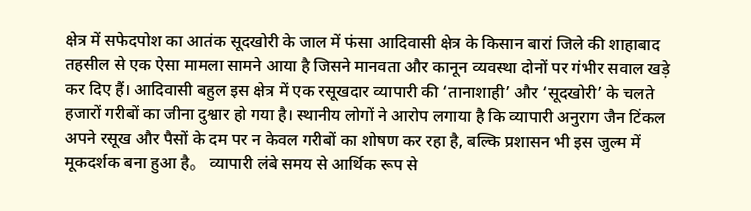क्षेत्र में सफेदपोश का आतंक सूदखोरी के जाल में फंसा आदिवासी क्षेत्र के किसान बारां जिले की शाहाबाद तहसील से एक ऐसा मामला सामने आया है जिसने मानवता और कानून व्यवस्था दोनों पर गंभीर सवाल खड़े कर दिए हैं। आदिवासी बहुल इस क्षेत्र में एक रसूखदार व्यापारी की ‘तानाशाही’ और ‘सूदखोरी’ के चलते हजारों गरीबों का जीना दुश्वार हो गया है। स्थानीय लोगों ने आरोप लगाया है कि व्यापारी अनुराग जैन टिंकल अपने रसूख और पैसों के दम पर न केवल गरीबों का शोषण कर रहा है, बल्कि प्रशासन भी इस जुल्म में मूकदर्शक बना हुआ है。 व्यापारी लंबे समय से आर्थिक रूप से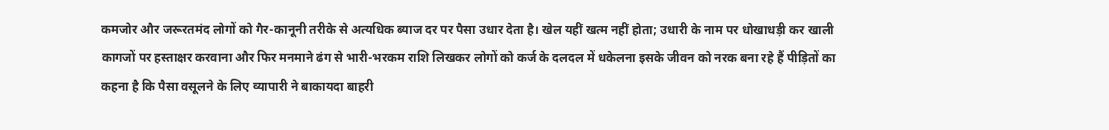कमजोर और जरूरतमंद लोगों को गैर-कानूनी तरीके से अत्यधिक ब्याज दर पर पैसा उधार देता है। खेल यहीं खत्म नहीं होता; उधारी के नाम पर धोखाधड़ी कर खाली कागजों पर हस्ताक्षर करवाना और फिर मनमाने ढंग से भारी-भरकम राशि लिखकर लोगों को कर्ज के दलदल में धकेलना इसके जीवन को नरक बना रहे हैं पीड़ितों का कहना है कि पैसा वसूलने के लिए व्यापारी ने बाकायदा बाहरी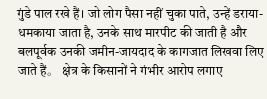गुंडे पाल रखे हैं। जो लोग पैसा नहीं चुका पाते, उन्हें डराया-धमकाया जाता है, उनके साथ मारपीट की जाती है और बलपूर्वक उनकी जमीन-जायदाद के कागजात लिखवा लिए जाते हैं。 क्षेत्र के किसानों ने गंभीर आरोप लगाए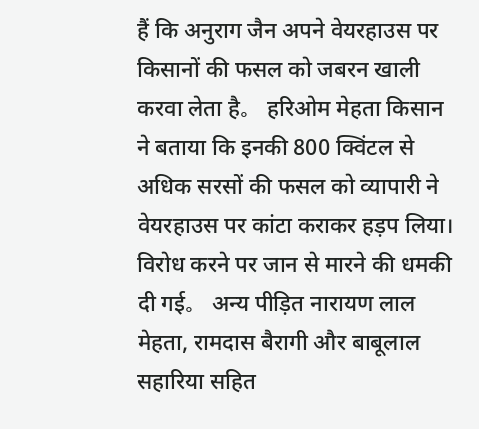हैं कि अनुराग जैन अपने वेयरहाउस पर किसानों की फसल को जबरन खाली करवा लेता है。 हरिओम मेहता किसान ने बताया कि इनकी 800 क्विंटल से अधिक सरसों की फसल को व्यापारी ने वेयरहाउस पर कांटा कराकर हड़प लिया। विरोध करने पर जान से मारने की धमकी दी गई。 अन्य पीड़ित नारायण लाल मेहता, रामदास बैरागी और बाबूलाल सहारिया सहित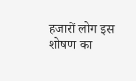हजारों लोग इस शोषण का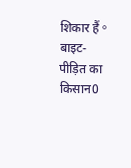शिकार हैं。 बाइट- पीड़ित का किसान0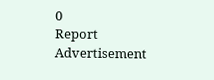0
Report
Advertisement